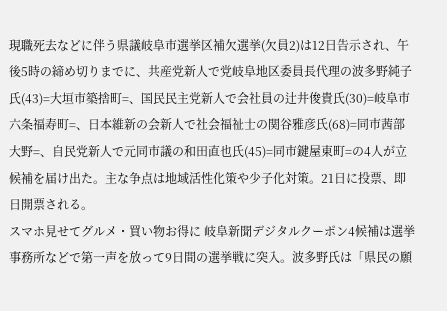現職死去などに伴う県議岐阜市選挙区補欠選挙(欠員2)は12日告示され、午後5時の締め切りまでに、共産党新人で党岐阜地区委員長代理の波多野純子氏(43)=大垣市築捨町=、国民民主党新人で会社員の辻井俊貴氏(30)=岐阜市六条福寿町=、日本維新の会新人で社会福祉士の関谷雅彦氏(68)=同市茜部大野=、自民党新人で元同市議の和田直也氏(45)=同市鍵屋東町=の4人が立候補を届け出た。主な争点は地域活性化策や少子化対策。21日に投票、即日開票される。
スマホ見せてグルメ・買い物お得に 岐阜新聞デジタルクーポン4候補は選挙事務所などで第一声を放って9日間の選挙戦に突入。波多野氏は「県民の願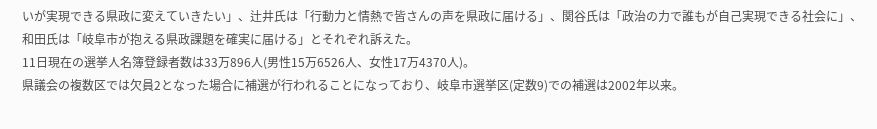いが実現できる県政に変えていきたい」、辻井氏は「行動力と情熱で皆さんの声を県政に届ける」、関谷氏は「政治の力で誰もが自己実現できる社会に」、和田氏は「岐阜市が抱える県政課題を確実に届ける」とそれぞれ訴えた。
11日現在の選挙人名簿登録者数は33万896人(男性15万6526人、女性17万4370人)。
県議会の複数区では欠員2となった場合に補選が行われることになっており、岐阜市選挙区(定数9)での補選は2002年以来。